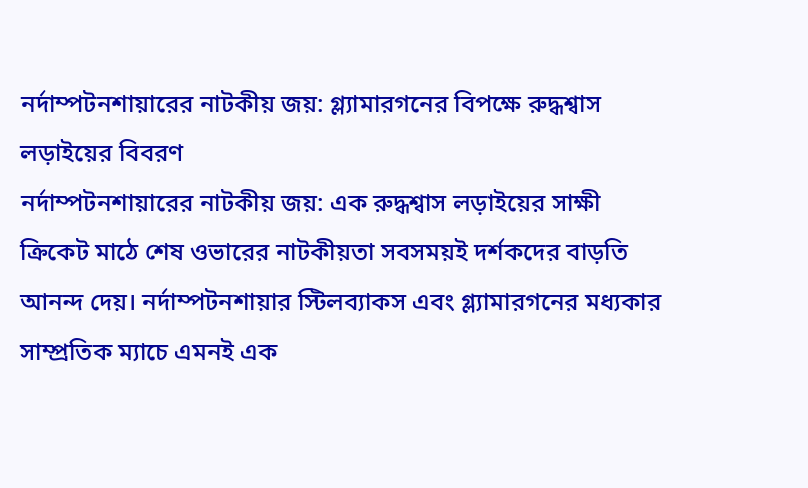নর্দাম্পটনশায়ারের নাটকীয় জয়: গ্ল্যামারগনের বিপক্ষে রুদ্ধশ্বাস লড়াইয়ের বিবরণ
নর্দাম্পটনশায়ারের নাটকীয় জয়: এক রুদ্ধশ্বাস লড়াইয়ের সাক্ষী
ক্রিকেট মাঠে শেষ ওভারের নাটকীয়তা সবসময়ই দর্শকদের বাড়তি আনন্দ দেয়। নর্দাম্পটনশায়ার স্টিলব্যাকস এবং গ্ল্যামারগনের মধ্যকার সাম্প্রতিক ম্যাচে এমনই এক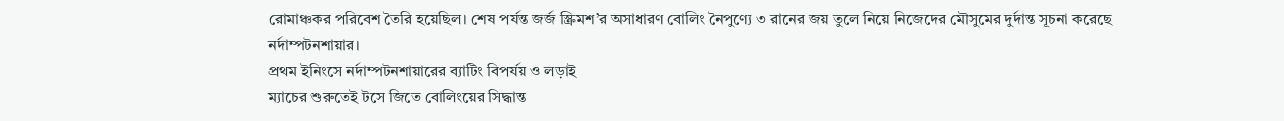রোমাঞ্চকর পরিবেশ তৈরি হয়েছিল। শেষ পর্যন্ত জর্জ স্ক্রিমশ’র অসাধারণ বোলিং নৈপুণ্যে ৩ রানের জয় তুলে নিয়ে নিজেদের মৌসুমের দুর্দান্ত সূচনা করেছে নর্দাম্পটনশায়ার।
প্রথম ইনিংসে নর্দাম্পটনশায়ারের ব্যাটিং বিপর্যয় ও লড়াই
ম্যাচের শুরুতেই টসে জিতে বোলিংয়ের সিদ্ধান্ত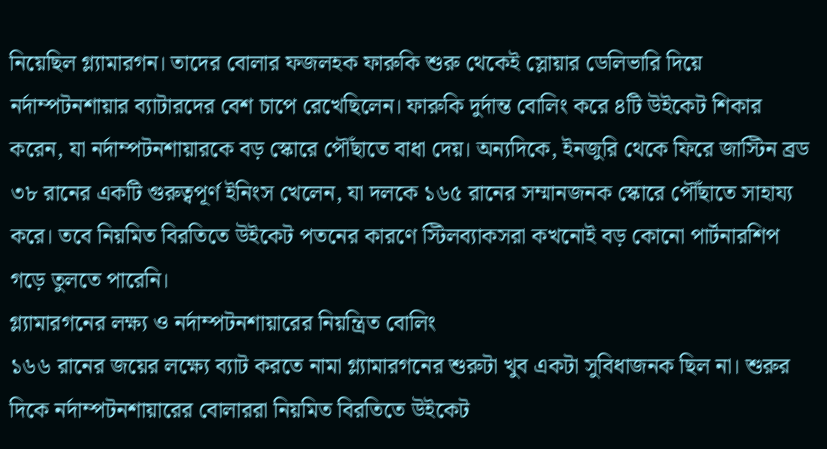নিয়েছিল গ্ল্যামারগন। তাদের বোলার ফজলহক ফারুকি শুরু থেকেই স্লোয়ার ডেলিভারি দিয়ে নর্দাম্পটনশায়ার ব্যাটারদের বেশ চাপে রেখেছিলেন। ফারুকি দুর্দান্ত বোলিং করে ৪টি উইকেট শিকার করেন, যা নর্দাম্পটনশায়ারকে বড় স্কোরে পৌঁছাতে বাধা দেয়। অন্যদিকে, ইনজুরি থেকে ফিরে জাস্টিন ব্রড ৩৮ রানের একটি গুরুত্বপূর্ণ ইনিংস খেলেন, যা দলকে ১৬৫ রানের সম্মানজনক স্কোরে পৌঁছাতে সাহায্য করে। তবে নিয়মিত বিরতিতে উইকেট পতনের কারণে স্টিলব্যাকসরা কখনোই বড় কোনো পার্টনারশিপ গড়ে তুলতে পারেনি।
গ্ল্যামারগনের লক্ষ্য ও নর্দাম্পটনশায়ারের নিয়ন্ত্রিত বোলিং
১৬৬ রানের জয়ের লক্ষ্যে ব্যাট করতে নামা গ্ল্যামারগনের শুরুটা খুব একটা সুবিধাজনক ছিল না। শুরুর দিকে নর্দাম্পটনশায়ারের বোলাররা নিয়মিত বিরতিতে উইকেট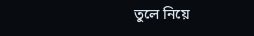তুলে নিয়ে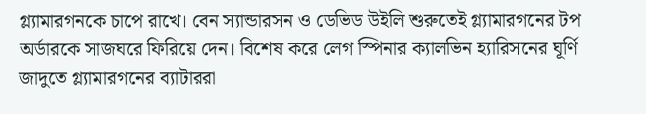গ্ল্যামারগনকে চাপে রাখে। বেন স্যান্ডারসন ও ডেভিড উইলি শুরুতেই গ্ল্যামারগনের টপ অর্ডারকে সাজঘরে ফিরিয়ে দেন। বিশেষ করে লেগ স্পিনার ক্যালভিন হ্যারিসনের ঘূর্ণি জাদুতে গ্ল্যামারগনের ব্যাটাররা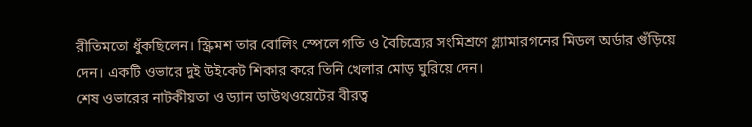রীতিমতো ধুঁকছিলেন। স্ক্রিমশ তার বোলিং স্পেলে গতি ও বৈচিত্র্যের সংমিশ্রণে গ্ল্যামারগনের মিডল অর্ডার গুঁড়িয়ে দেন। একটি ওভারে দুই উইকেট শিকার করে তিনি খেলার মোড় ঘুরিয়ে দেন।
শেষ ওভারের নাটকীয়তা ও ড্যান ডাউথওয়েটের বীরত্ব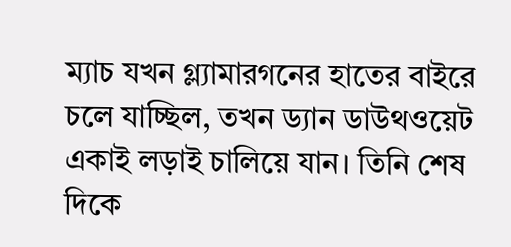ম্যাচ যখন গ্ল্যামারগনের হাতের বাইরে চলে যাচ্ছিল, তখন ড্যান ডাউথওয়েট একাই লড়াই চালিয়ে যান। তিনি শেষ দিকে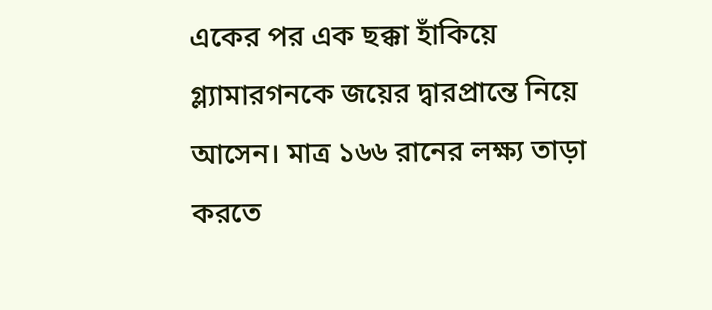একের পর এক ছক্কা হাঁকিয়ে গ্ল্যামারগনকে জয়ের দ্বারপ্রান্তে নিয়ে আসেন। মাত্র ১৬৬ রানের লক্ষ্য তাড়া করতে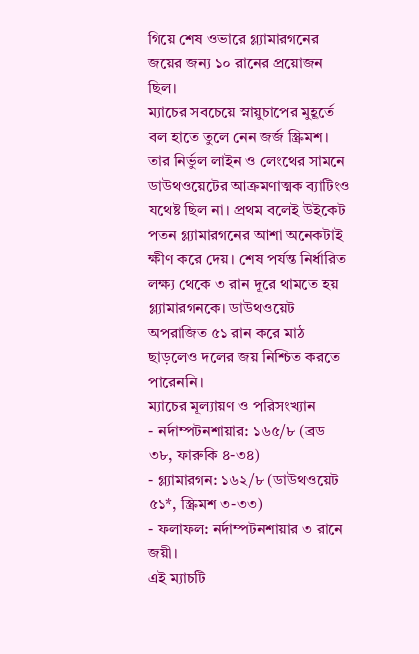গিয়ে শেষ ওভারে গ্ল্যামারগনের জয়ের জন্য ১০ রানের প্রয়োজন ছিল।
ম্যাচের সবচেয়ে স্নায়ুচাপের মুহূর্তে বল হাতে তুলে নেন জর্জ স্ক্রিমশ। তার নির্ভুল লাইন ও লেংথের সামনে ডাউথওয়েটের আক্রমণাত্মক ব্যাটিংও যথেষ্ট ছিল না। প্রথম বলেই উইকেট পতন গ্ল্যামারগনের আশা অনেকটাই ক্ষীণ করে দেয়। শেষ পর্যন্ত নির্ধারিত লক্ষ্য থেকে ৩ রান দূরে থামতে হয় গ্ল্যামারগনকে। ডাউথওয়েট অপরাজিত ৫১ রান করে মাঠ ছাড়লেও দলের জয় নিশ্চিত করতে পারেননি।
ম্যাচের মূল্যায়ণ ও পরিসংখ্যান
- নর্দাম্পটনশায়ার: ১৬৫/৮ (ব্রড ৩৮, ফারুকি ৪-৩৪)
- গ্ল্যামারগন: ১৬২/৮ (ডাউথওয়েট ৫১*, স্ক্রিমশ ৩-৩৩)
- ফলাফল: নর্দাম্পটনশায়ার ৩ রানে জয়ী।
এই ম্যাচটি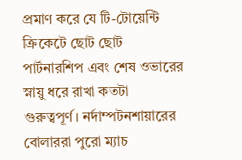প্রমাণ করে যে টি-টোয়েন্টি ক্রিকেটে ছোট ছোট পার্টনারশিপ এবং শেষ ওভারের স্নায়ু ধরে রাখা কতটা গুরুত্বপূর্ণ। নর্দাম্পটনশায়ারের বোলাররা পুরো ম্যাচ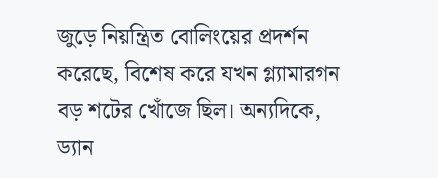জুড়ে নিয়ন্ত্রিত বোলিংয়ের প্রদর্শন করেছে, বিশেষ করে যখন গ্ল্যামারগন বড় শটের খোঁজে ছিল। অন্যদিকে, ড্যান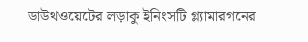ডাউথওয়েটের লড়াকু ইনিংসটি গ্ল্যামারগনের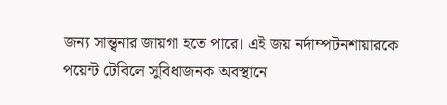জন্য সান্ত্বনার জায়গা হতে পারে। এই জয় নর্দাম্পটনশায়ারকে পয়েন্ট টেবিলে সুবিধাজনক অবস্থানে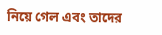নিয়ে গেল এবং তাদের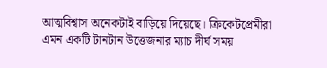আত্মবিশ্বাস অনেকটাই বাড়িয়ে দিয়েছে। ক্রিকেটপ্রেমীরা এমন একটি টানটান উত্তেজনার ম্যাচ দীর্ঘ সময়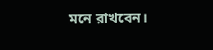মনে রাখবেন।